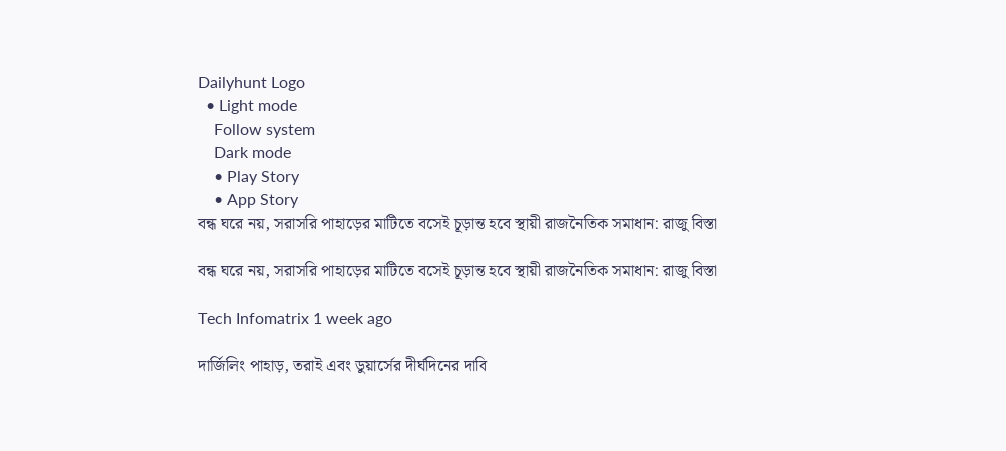Dailyhunt Logo
  • Light mode
    Follow system
    Dark mode
    • Play Story
    • App Story
বন্ধ ঘরে নয়, সরাসরি পাহাড়ের মাটিতে বসেই চূড়ান্ত হবে স্থায়ী রাজনৈতিক সমাধান: রাজু বিস্তা

বন্ধ ঘরে নয়, সরাসরি পাহাড়ের মাটিতে বসেই চূড়ান্ত হবে স্থায়ী রাজনৈতিক সমাধান: রাজু বিস্তা

Tech Infomatrix 1 week ago

দার্জিলিং পাহাড়, তরাই এবং ডুয়ার্সের দীর্ঘদিনের দাবি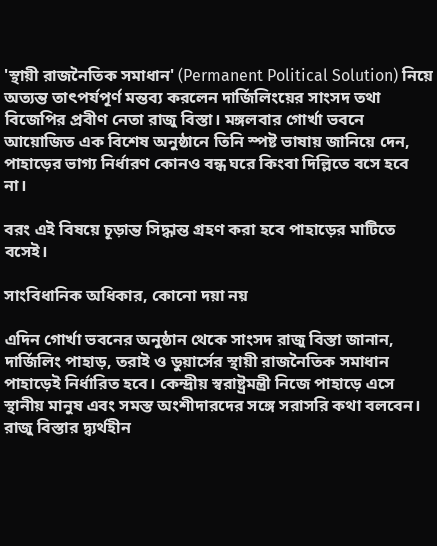'স্থায়ী রাজনৈতিক সমাধান' (Permanent Political Solution) নিয়ে অত্যন্ত তাৎপর্যপূর্ণ মন্তব্য করলেন দার্জিলিংয়ের সাংসদ তথা বিজেপির প্রবীণ নেতা রাজু বিস্তা। মঙ্গলবার গোর্খা ভবনে আয়োজিত এক বিশেষ অনুষ্ঠানে তিনি স্পষ্ট ভাষায় জানিয়ে দেন, পাহাড়ের ভাগ্য নির্ধারণ কোনও বন্ধ ঘরে কিংবা দিল্লিতে বসে হবে না।

বরং এই বিষয়ে চূড়ান্ত সিদ্ধান্ত গ্রহণ করা হবে পাহাড়ের মাটিতে বসেই।

সাংবিধানিক অধিকার, কোনো দয়া নয়

এদিন গোর্খা ভবনের অনুষ্ঠান থেকে সাংসদ রাজু বিস্তা জানান, দার্জিলিং পাহাড়, তরাই ও ডুয়ার্সের স্থায়ী রাজনৈতিক সমাধান পাহাড়েই নির্ধারিত হবে। কেন্দ্রীয় স্বরাষ্ট্রমন্ত্রী নিজে পাহাড়ে এসে স্থানীয় মানুষ এবং সমস্ত অংশীদারদের সঙ্গে সরাসরি কথা বলবেন। রাজু বিস্তার দ্ব্যর্থহীন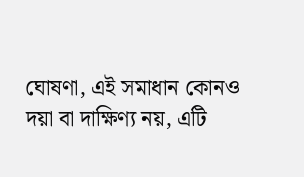ঘোষণা, এই সমাধান কোনও দয়া বা দাক্ষিণ্য নয়, এটি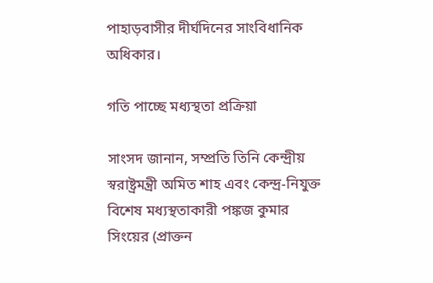পাহাড়বাসীর দীর্ঘদিনের সাংবিধানিক অধিকার।

গতি পাচ্ছে মধ্যস্থতা প্রক্রিয়া

সাংসদ জানান, সম্প্রতি তিনি কেন্দ্রীয় স্বরাষ্ট্রমন্ত্রী অমিত শাহ এবং কেন্দ্র-নিযুক্ত বিশেষ মধ্যস্থতাকারী পঙ্কজ কুমার সিংয়ের (প্রাক্তন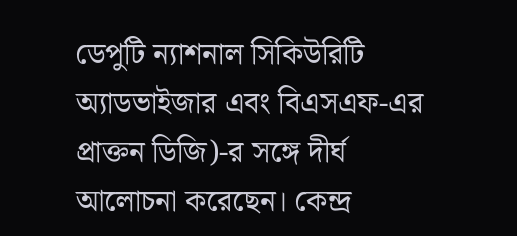ডেপুটি ন্যাশনাল সিকিউরিটি অ্যাডভাইজার এবং বিএসএফ-এর প্রাক্তন ডিজি)-র সঙ্গে দীর্ঘ আলোচনা করেছেন। কেন্দ্র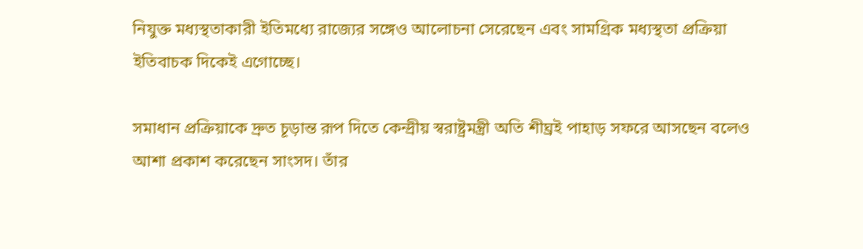নিযুক্ত মধ্যস্থতাকারী ইতিমধ্যে রাজ্যের সঙ্গেও আলোচনা সেরেছেন এবং সামগ্রিক মধ্যস্থতা প্রক্রিয়া ইতিবাচক দিকেই এগোচ্ছে।

সমাধান প্রক্রিয়াকে দ্রুত চূড়ান্ত রূপ দিতে কেন্দ্রীয় স্বরাষ্ট্রমন্ত্রী অতি শীঘ্রই পাহাড় সফরে আসছেন বলেও আশা প্রকাশ করেছেন সাংসদ। তাঁর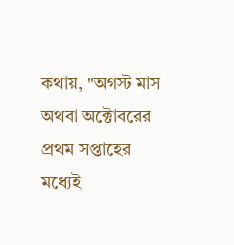কথায়, "অগস্ট মাস অথবা অক্টোবরের প্রথম সপ্তাহের মধ্যেই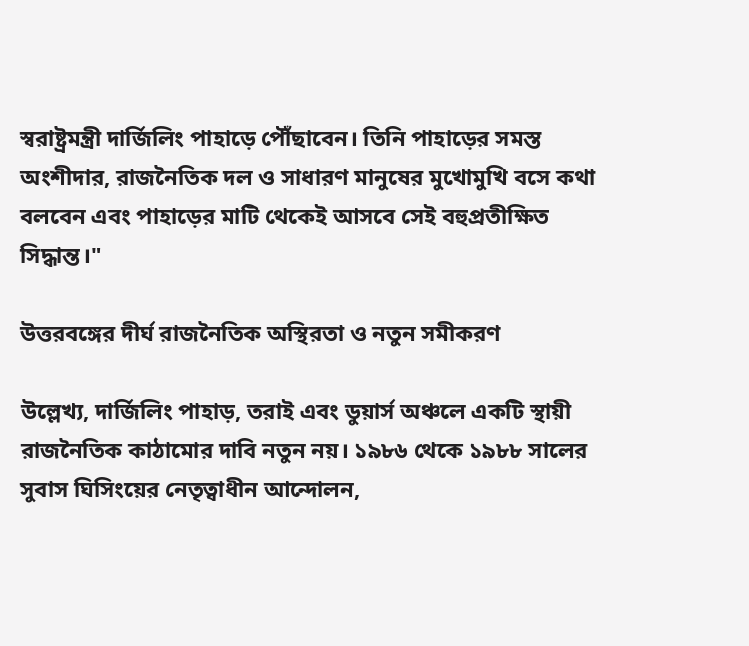স্বরাষ্ট্রমন্ত্রী দার্জিলিং পাহাড়ে পৌঁছাবেন। তিনি পাহাড়ের সমস্ত অংশীদার, রাজনৈতিক দল ও সাধারণ মানুষের মুখোমুখি বসে কথা বলবেন এবং পাহাড়ের মাটি থেকেই আসবে সেই বহুপ্রতীক্ষিত সিদ্ধান্ত।"

উত্তরবঙ্গের দীর্ঘ রাজনৈতিক অস্থিরতা ও নতুন সমীকরণ

উল্লেখ্য, দার্জিলিং পাহাড়, তরাই এবং ডুয়ার্স অঞ্চলে একটি স্থায়ী রাজনৈতিক কাঠামোর দাবি নতুন নয়। ১৯৮৬ থেকে ১৯৮৮ সালের সুবাস ঘিসিংয়ের নেতৃত্বাধীন আন্দোলন,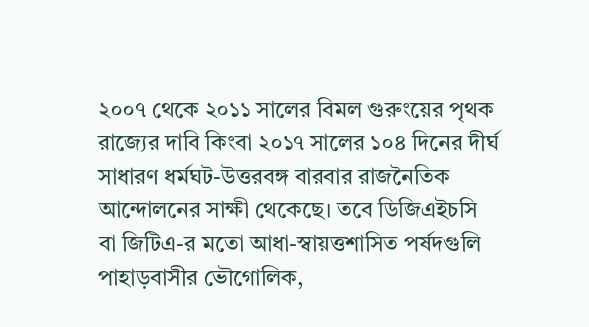২০০৭ থেকে ২০১১ সালের বিমল গুরুংয়ের পৃথক রাজ্যের দাবি কিংবা ২০১৭ সালের ১০৪ দিনের দীর্ঘ সাধারণ ধর্মঘট-উত্তরবঙ্গ বারবার রাজনৈতিক আন্দোলনের সাক্ষী থেকেছে। তবে ডিজিএইচসি বা জিটিএ-র মতো আধা-স্বায়ত্তশাসিত পর্ষদগুলি পাহাড়বাসীর ভৌগোলিক,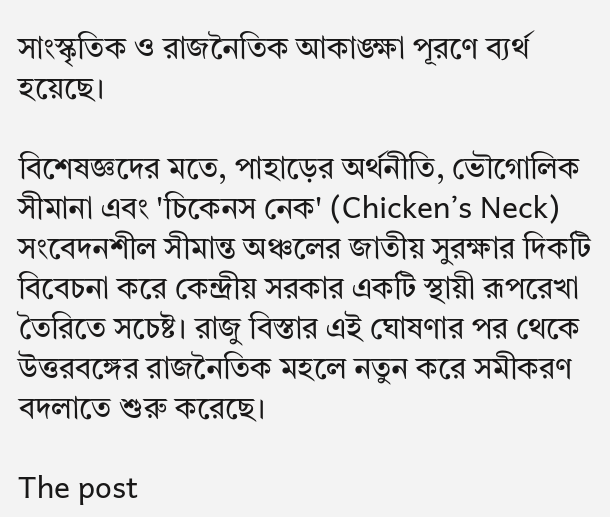সাংস্কৃতিক ও রাজনৈতিক আকাঙ্ক্ষা পূরণে ব্যর্থ হয়েছে।

বিশেষজ্ঞদের মতে, পাহাড়ের অর্থনীতি, ভৌগোলিক সীমানা এবং 'চিকেনস নেক' (Chicken’s Neck) সংবেদনশীল সীমান্ত অঞ্চলের জাতীয় সুরক্ষার দিকটি বিবেচনা করে কেন্দ্রীয় সরকার একটি স্থায়ী রূপরেখা তৈরিতে সচেষ্ট। রাজু বিস্তার এই ঘোষণার পর থেকে উত্তরবঙ্গের রাজনৈতিক মহলে নতুন করে সমীকরণ বদলাতে শুরু করেছে।

The post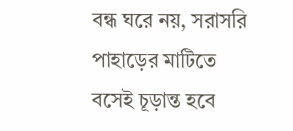বন্ধ ঘরে নয়, সরাসরি পাহাড়ের মাটিতে বসেই চূড়ান্ত হবে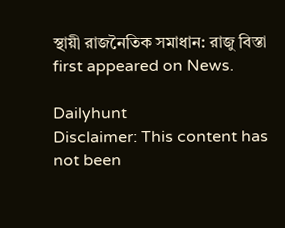স্থায়ী রাজনৈতিক সমাধান: রাজু বিস্তা first appeared on News.

Dailyhunt
Disclaimer: This content has not been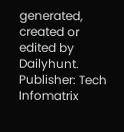generated, created or edited by Dailyhunt. Publisher: Tech Infomatrix